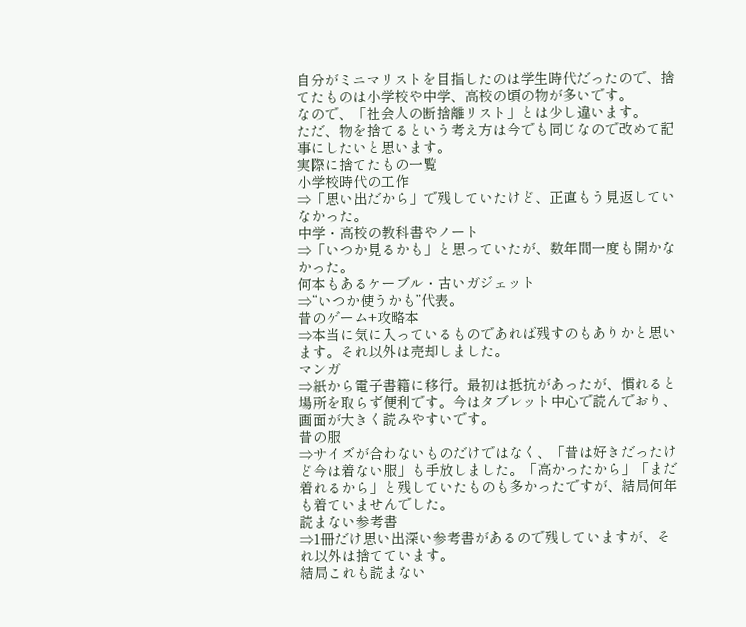自分がミニマリストを目指したのは学生時代だったので、捨てたものは小学校や中学、高校の頃の物が多いです。
なので、「社会人の断捨離リスト」とは少し違います。
ただ、物を捨てるという考え方は今でも同じなので改めて記事にしたいと思います。
実際に捨てたもの一覧
小学校時代の工作
⇒「思い出だから」で残していたけど、正直もう見返していなかった。
中学・高校の教科書やノート
⇒「いつか見るかも」と思っていたが、数年間一度も開かなかった。
何本もあるケーブル・古いガジェット
⇒“いつか使うかも”代表。
昔のゲーム+攻略本
⇒本当に気に入っているものであれば残すのもありかと思います。それ以外は売却しました。
マンガ
⇒紙から電子書籍に移行。最初は抵抗があったが、慣れると場所を取らず便利です。今はタブレット中心で読んでおり、画面が大きく読みやすいです。
昔の服
⇒サイズが合わないものだけではなく、「昔は好きだったけど今は着ない服」も手放しました。「高かったから」「まだ着れるから」と残していたものも多かったですが、結局何年も着ていませんでした。
読まない参考書
⇒1冊だけ思い出深い参考書があるので残していますが、それ以外は捨てています。
結局これも読まない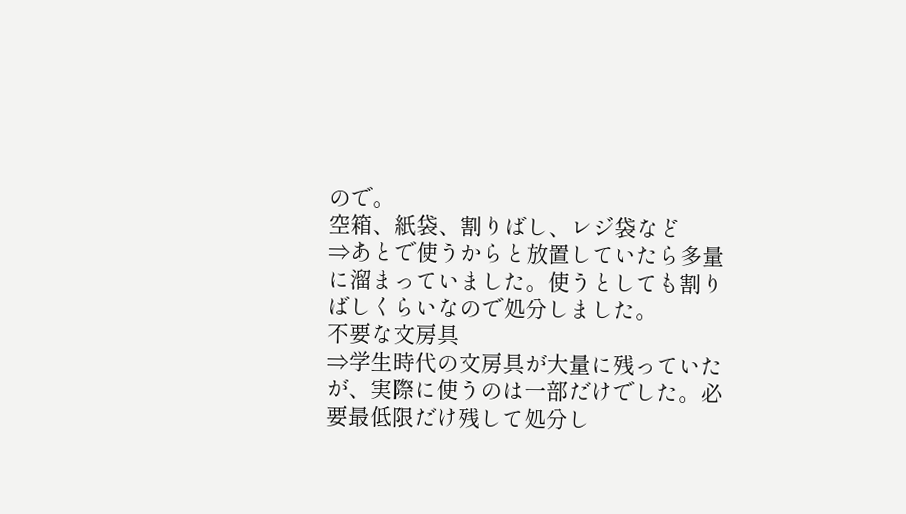ので。
空箱、紙袋、割りばし、レジ袋など
⇒あとで使うからと放置していたら多量に溜まっていました。使うとしても割りばしくらいなので処分しました。
不要な文房具
⇒学生時代の文房具が大量に残っていたが、実際に使うのは一部だけでした。必要最低限だけ残して処分し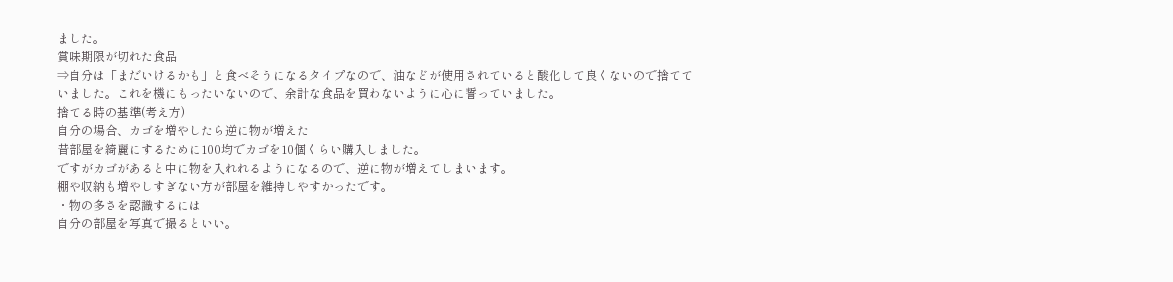ました。
賞味期限が切れた食品
⇒自分は「まだいけるかも」と食べそうになるタイプなので、油などが使用されていると酸化して良くないので捨てていました。これを機にもったいないので、余計な食品を買わないように心に誓っていました。
捨てる時の基準(考え方)
自分の場合、カゴを増やしたら逆に物が増えた
昔部屋を綺麗にするために100均でカゴを10個くらい購入しました。
ですがカゴがあると中に物を入れれるようになるので、逆に物が増えてしまいます。
棚や収納も増やしすぎない方が部屋を維持しやすかったです。
・物の多さを認識するには
自分の部屋を写真で撮るといい。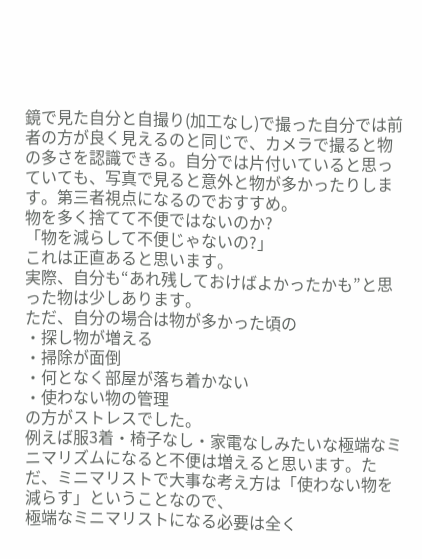鏡で見た自分と自撮り(加工なし)で撮った自分では前者の方が良く見えるのと同じで、カメラで撮ると物の多さを認識できる。自分では片付いていると思っていても、写真で見ると意外と物が多かったりします。第三者視点になるのでおすすめ。
物を多く捨てて不便ではないのか?
「物を減らして不便じゃないの?」
これは正直あると思います。
実際、自分も“あれ残しておけばよかったかも”と思った物は少しあります。
ただ、自分の場合は物が多かった頃の
・探し物が増える
・掃除が面倒
・何となく部屋が落ち着かない
・使わない物の管理
の方がストレスでした。
例えば服3着・椅子なし・家電なしみたいな極端なミニマリズムになると不便は増えると思います。ただ、ミニマリストで大事な考え方は「使わない物を減らす」ということなので、
極端なミニマリストになる必要は全く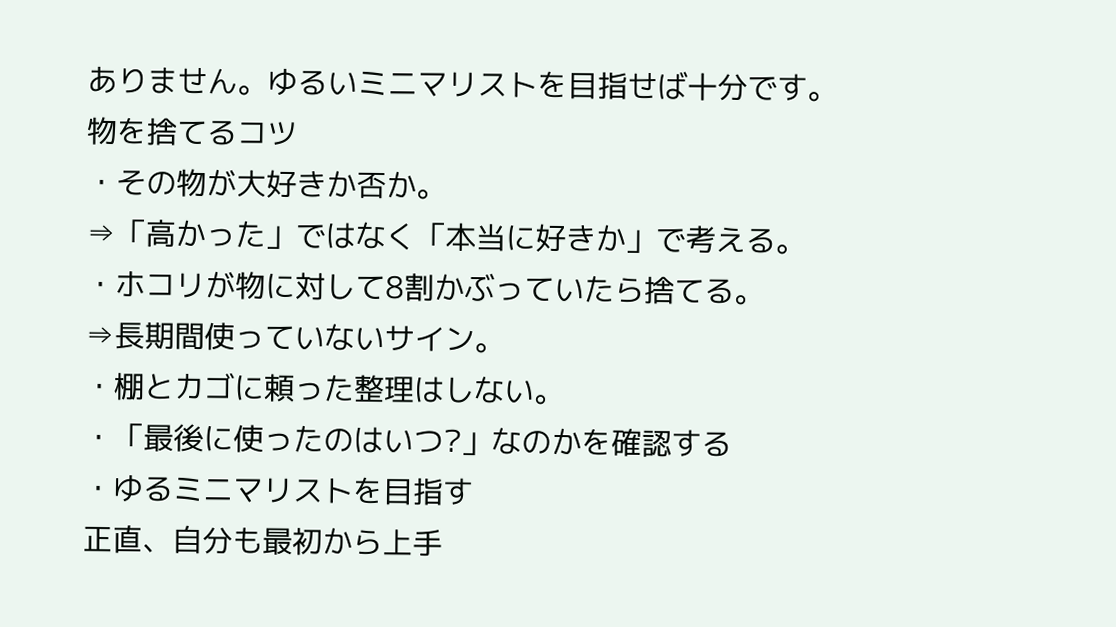ありません。ゆるいミニマリストを目指せば十分です。
物を捨てるコツ
・その物が大好きか否か。
⇒「高かった」ではなく「本当に好きか」で考える。
・ホコリが物に対して8割かぶっていたら捨てる。
⇒長期間使っていないサイン。
・棚とカゴに頼った整理はしない。
・「最後に使ったのはいつ?」なのかを確認する
・ゆるミニマリストを目指す
正直、自分も最初から上手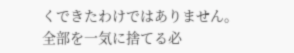くできたわけではありません。
全部を一気に捨てる必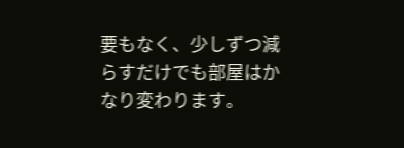要もなく、少しずつ減らすだけでも部屋はかなり変わります。